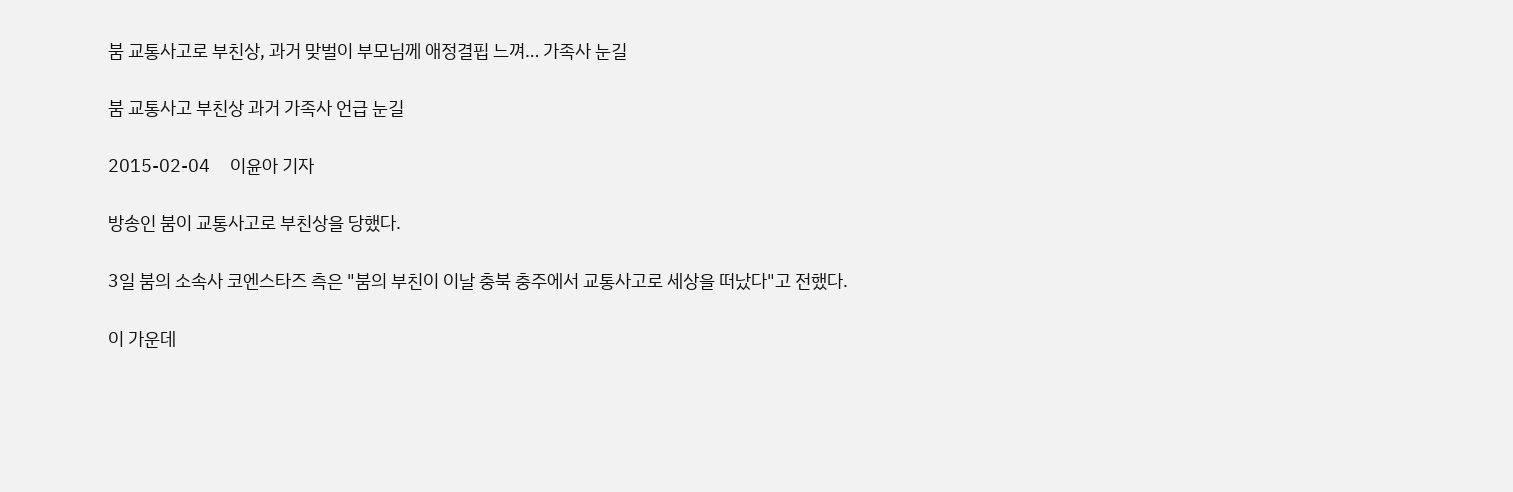붐 교통사고로 부친상, 과거 맞벌이 부모님께 애정결핍 느껴… 가족사 눈길

붐 교통사고 부친상 과거 가족사 언급 눈길

2015-02-04     이윤아 기자

방송인 붐이 교통사고로 부친상을 당했다.

3일 붐의 소속사 코엔스타즈 측은 "붐의 부친이 이날 충북 충주에서 교통사고로 세상을 떠났다"고 전했다.

이 가운데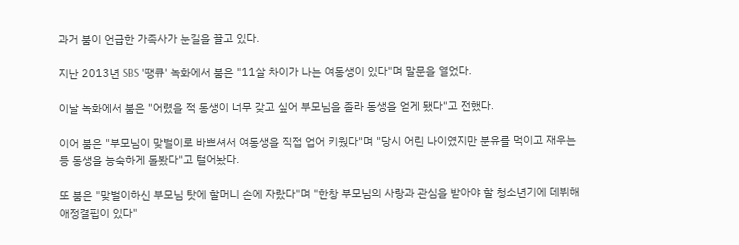과거 붐이 언급한 가족사가 눈길을 끌고 있다.

지난 2013년 SBS '땡큐' 녹화에서 붐은 "11살 차이가 나는 여동생이 있다"며 말문을 열었다.

이날 녹화에서 붐은 "어렸을 적 동생이 너무 갖고 싶어 부모님을 졸라 동생을 얻게 됐다"고 전했다.

이어 붐은 "부모님이 맞벌이로 바쁘셔서 여동생을 직접 업어 키웠다"며 "당시 어린 나이였지만 분유를 먹이고 재우는 등 동생을 능숙하게 돌봤다"고 털어놨다.

또 붐은 "맞벌이하신 부모님 탓에 할머니 손에 자랐다"며 "한창 부모님의 사랑과 관심을 받아야 할 청소년기에 데뷔해 애정결핍이 있다"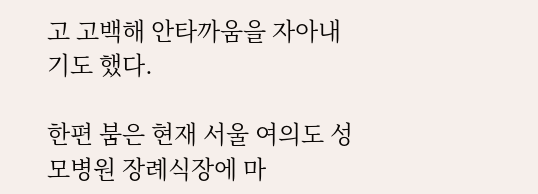고 고백해 안타까움을 자아내기도 했다.

한편 붐은 현재 서울 여의도 성모병원 장례식장에 마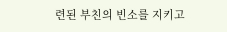련된 부친의 빈소를 지키고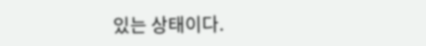있는 상태이다.